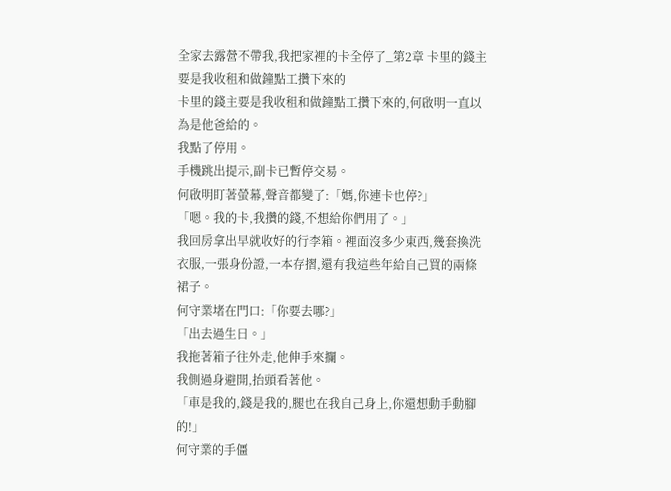全家去露營不帶我,我把家裡的卡全停了_第2章 卡里的錢主要是我收租和做鐘點工攢下來的
卡里的錢主要是我收租和做鐘點工攢下來的,何啟明一直以為是他爸給的。
我點了停用。
手機跳出提示,副卡已暫停交易。
何啟明盯著螢幕,聲音都變了:「媽,你連卡也停?」
「嗯。我的卡,我攢的錢,不想給你們用了。」
我回房拿出早就收好的行李箱。裡面沒多少東西,幾套換洗衣服,一張身份證,一本存摺,還有我這些年給自己買的兩條裙子。
何守業堵在門口:「你要去哪?」
「出去過生日。」
我拖著箱子往外走,他伸手來攔。
我側過身避開,抬頭看著他。
「車是我的,錢是我的,腿也在我自己身上,你還想動手動腳的!」
何守業的手僵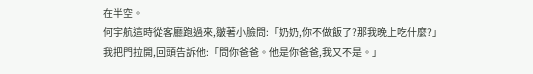在半空。
何宇航這時從客廳跑過來,皺著小臉問:「奶奶,你不做飯了?那我晚上吃什麼?」
我把門拉開,回頭告訴他:「問你爸爸。他是你爸爸,我又不是。」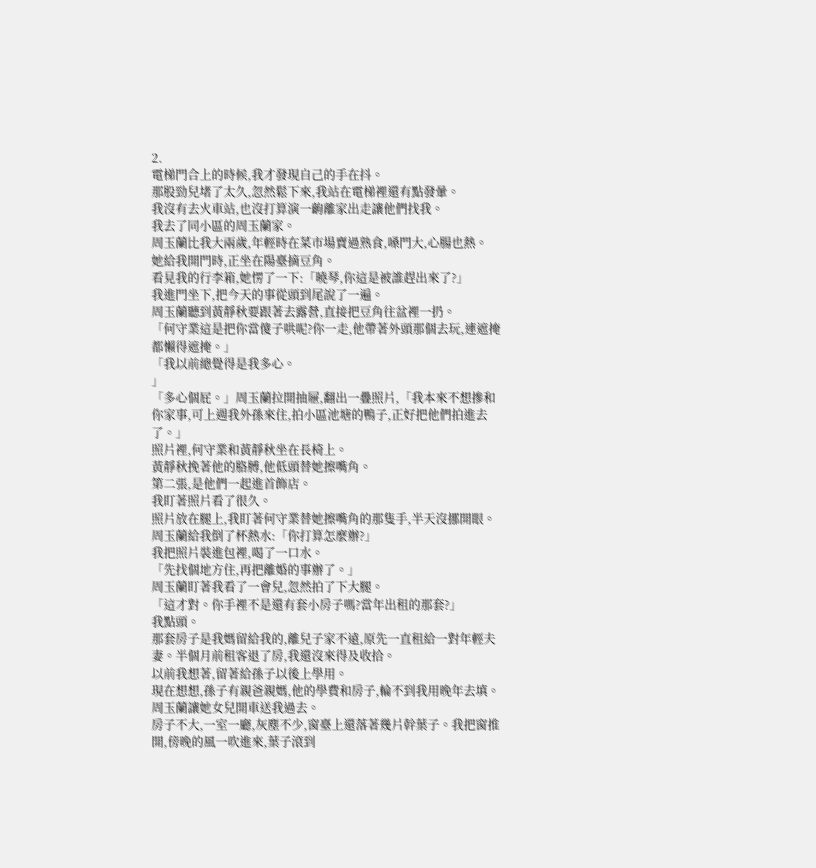2.
電梯門合上的時候,我才發現自己的手在抖。
那股勁兒堵了太久,忽然鬆下來,我站在電梯裡還有點發暈。
我沒有去火車站,也沒打算演一齣離家出走讓他們找我。
我去了同小區的周玉蘭家。
周玉蘭比我大兩歲,年輕時在菜市場賣過熟食,嗓門大,心腸也熱。
她給我開門時,正坐在陽臺摘豆角。
看見我的行李箱,她愣了一下:「曉琴,你這是被誰趕出來了?」
我進門坐下,把今天的事從頭到尾說了一遍。
周玉蘭聽到黃靜秋要跟著去露營,直接把豆角往盆裡一扔。
「何守業這是把你當傻子哄呢?你一走,他帶著外頭那個去玩,連遮掩都懶得遮掩。」
「我以前總覺得是我多心。
」
「多心個屁。」周玉蘭拉開抽屜,翻出一疊照片,「我本來不想摻和你家事,可上週我外孫來住,拍小區池塘的鴨子,正好把他們拍進去了。」
照片裡,何守業和黃靜秋坐在長椅上。
黃靜秋挽著他的胳膊,他低頭替她擦嘴角。
第二張,是他們一起進首飾店。
我盯著照片看了很久。
照片放在腿上,我盯著何守業替她擦嘴角的那隻手,半天沒挪開眼。
周玉蘭給我倒了杯熱水:「你打算怎麼辦?」
我把照片裝進包裡,喝了一口水。
「先找個地方住,再把離婚的事辦了。」
周玉蘭盯著我看了一會兒,忽然拍了下大腿。
「這才對。你手裡不是還有套小房子嗎?當年出租的那套?」
我點頭。
那套房子是我媽留給我的,離兒子家不遠,原先一直租給一對年輕夫妻。半個月前租客退了房,我還沒來得及收拾。
以前我想著,留著給孫子以後上學用。
現在想想,孫子有親爸親媽,他的學費和房子,輪不到我用晚年去填。
周玉蘭讓她女兒開車送我過去。
房子不大,一室一廳,灰塵不少,窗臺上還落著幾片幹葉子。我把窗推開,傍晚的風一吹進來,葉子滾到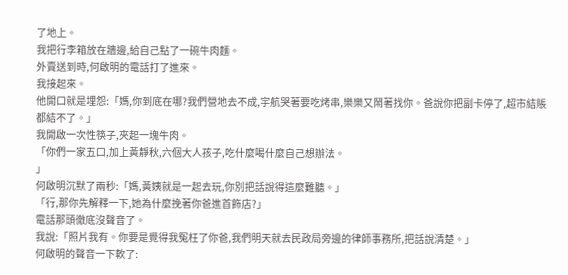了地上。
我把行李箱放在牆邊,給自己點了一碗牛肉麵。
外賣送到時,何啟明的電話打了進來。
我接起來。
他開口就是埋怨:「媽,你到底在哪?我們營地去不成,宇航哭著要吃烤串,樂樂又鬧著找你。爸說你把副卡停了,超市結賬都結不了。」
我開啟一次性筷子,夾起一塊牛肉。
「你們一家五口,加上黃靜秋,六個大人孩子,吃什麼喝什麼自己想辦法。
」
何啟明沉默了兩秒:「媽,黃姨就是一起去玩,你別把話說得這麼難聽。」
「行,那你先解釋一下,她為什麼挽著你爸進首飾店?」
電話那頭徹底沒聲音了。
我說:「照片我有。你要是覺得我冤枉了你爸,我們明天就去民政局旁邊的律師事務所,把話說清楚。」
何啟明的聲音一下軟了: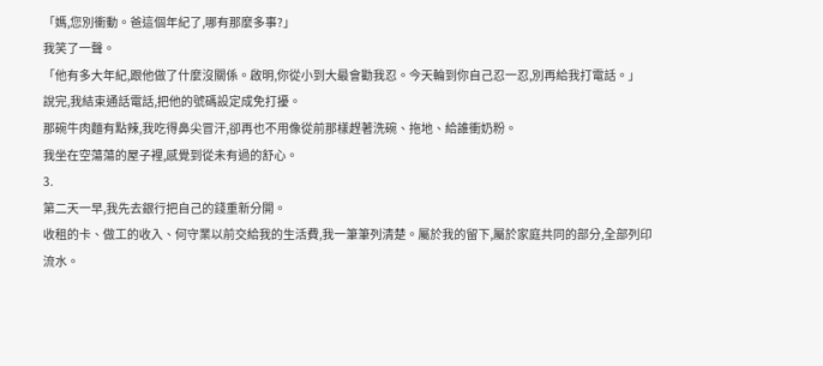「媽,您別衝動。爸這個年紀了,哪有那麼多事?」
我笑了一聲。
「他有多大年紀,跟他做了什麼沒關係。啟明,你從小到大最會勸我忍。今天輪到你自己忍一忍,別再給我打電話。」
說完,我結束通話電話,把他的號碼設定成免打擾。
那碗牛肉麵有點辣,我吃得鼻尖冒汗,卻再也不用像從前那樣趕著洗碗、拖地、給誰衝奶粉。
我坐在空蕩蕩的屋子裡,感覺到從未有過的舒心。
3.
第二天一早,我先去銀行把自己的錢重新分開。
收租的卡、做工的收入、何守業以前交給我的生活費,我一筆筆列清楚。屬於我的留下,屬於家庭共同的部分,全部列印流水。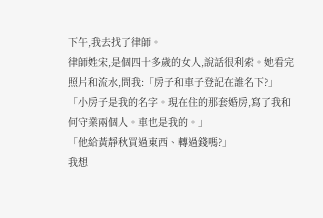下午,我去找了律師。
律師姓宋,是個四十多歲的女人,說話很利索。她看完照片和流水,問我:「房子和車子登記在誰名下?」
「小房子是我的名字。現在住的那套婚房,寫了我和何守業兩個人。車也是我的。」
「他給黃靜秋買過東西、轉過錢嗎?」
我想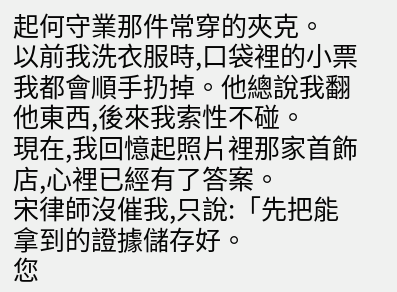起何守業那件常穿的夾克。
以前我洗衣服時,口袋裡的小票我都會順手扔掉。他總說我翻他東西,後來我索性不碰。
現在,我回憶起照片裡那家首飾店,心裡已經有了答案。
宋律師沒催我,只說:「先把能拿到的證據儲存好。
您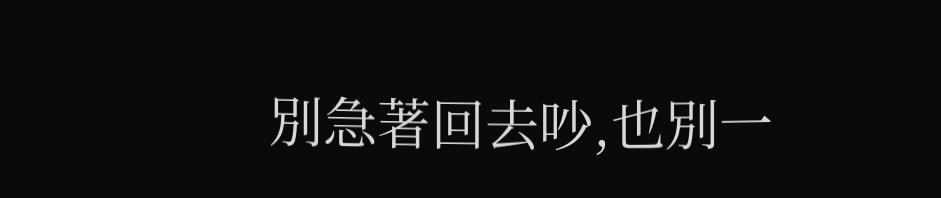別急著回去吵,也別一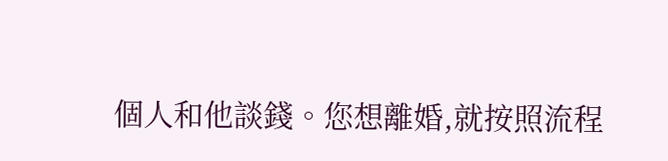個人和他談錢。您想離婚,就按照流程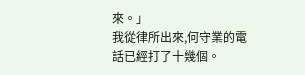來。」
我從律所出來,何守業的電話已經打了十幾個。